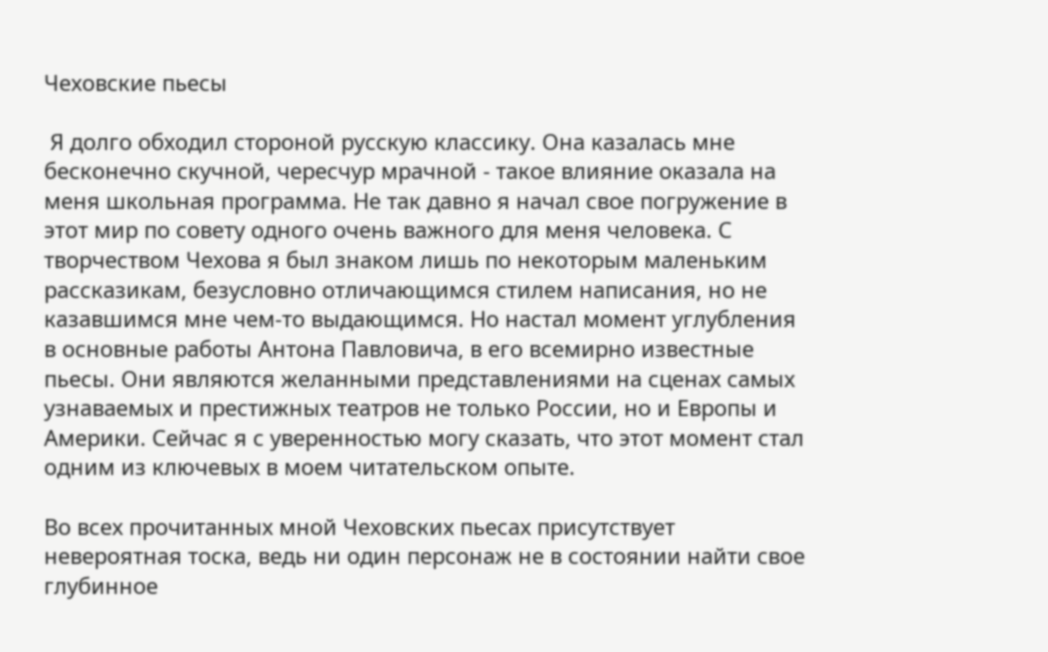Чеховские пьесы

 Я долго обходил стороной русскую классику. Она казалась мне бесконечно скучной, чересчур мрачной - такое влияние оказала на меня школьная программа. Не так давно я начал свое погружение в этот мир по совету одного очень важного для меня человека. С творчеством Чехова я был знаком лишь по некоторым маленьким рассказикам, безусловно отличающимся стилем написания, но не казавшимся мне чем-то выдающимся. Но настал момент углубления в основные работы Антона Павловича, в его всемирно известные пьесы. Они являются желанными представлениями на сценах самых узнаваемых и престижных театров не только России, но и Европы и Америки. Сейчас я с уверенностью могу сказать, что этот момент стал одним из ключевых в моем читательском опыте.

Во всех прочитанных мной Чеховских пьесах присутствует невероятная тоска, ведь ни один персонаж не в состоянии найти свое глубинное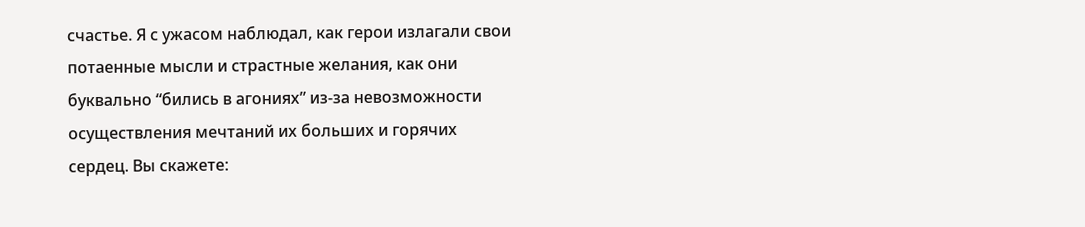счастье. Я с ужасом наблюдал, как герои излагали свои потаенные мысли и страстные желания, как они буквально “бились в агониях” из-за невозможности осуществления мечтаний их больших и горячих сердец. Вы скажете: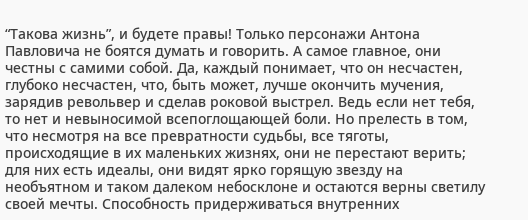“Такова жизнь”, и будете правы! Только персонажи Антона Павловича не боятся думать и говорить. А самое главное, они честны с самими собой. Да, каждый понимает, что он несчастен, глубоко несчастен, что, быть может, лучше окончить мучения, зарядив револьвер и сделав роковой выстрел. Ведь если нет тебя, то нет и невыносимой всепоглощающей боли. Но прелесть в том, что несмотря на все превратности судьбы, все тяготы, происходящие в их маленьких жизнях, они не перестают верить; для них есть идеалы, они видят ярко горящую звезду на необъятном и таком далеком небосклоне и остаются верны светилу своей мечты. Способность придерживаться внутренних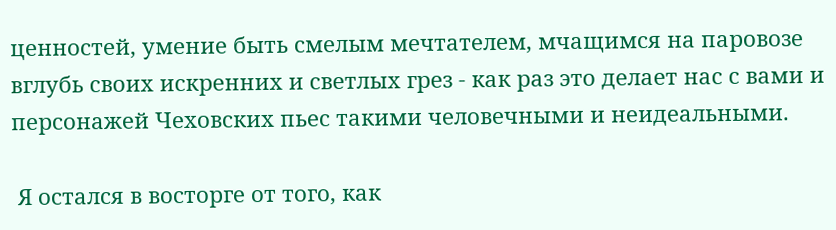ценностей, умение быть смелым мечтателем, мчащимся на паровозе вглубь своих искренних и светлых грез - как раз это делает нас с вами и персонажей Чеховских пьес такими человечными и неидеальными.

 Я остался в восторге от того, как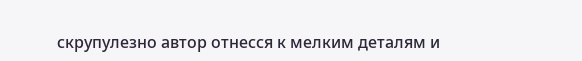скрупулезно автор отнесся к мелким деталям и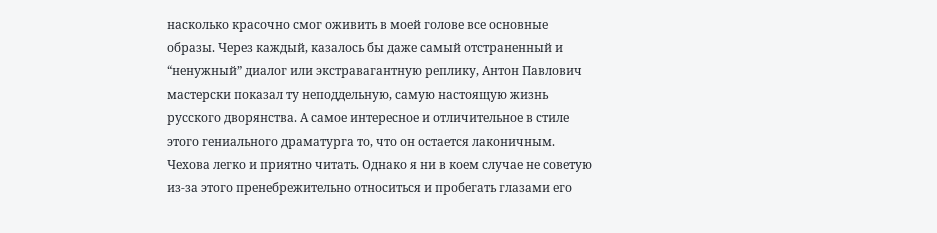насколько красочно смог оживить в моей голове все основные образы. Через каждый, казалось бы даже самый отстраненный и “ненужный” диалог или экстравагантную реплику, Антон Павлович мастерски показал ту неподдельную, самую настоящую жизнь русского дворянства. А самое интересное и отличительное в стиле этого гениального драматурга то, что он остается лаконичным. Чехова легко и приятно читать. Однако я ни в коем случае не советую из-за этого пренебрежительно относиться и пробегать глазами его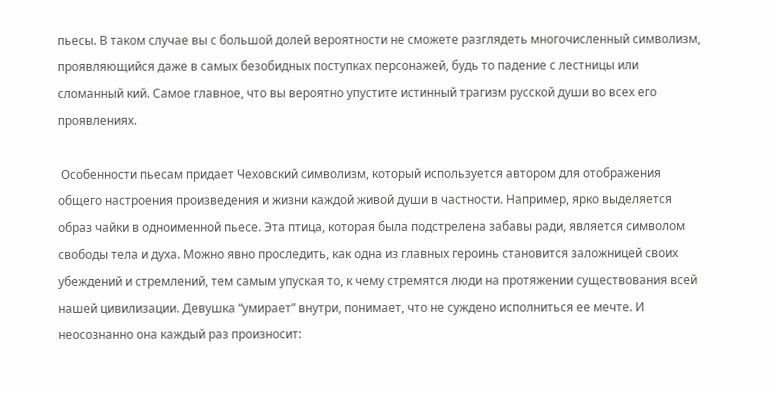пьесы. В таком случае вы с большой долей вероятности не сможете разглядеть многочисленный символизм, проявляющийся даже в самых безобидных поступках персонажей, будь то падение с лестницы или сломанный кий. Самое главное, что вы вероятно упустите истинный трагизм русской души во всех его проявлениях.

 Особенности пьесам придает Чеховский символизм, который используется автором для отображения общего настроения произведения и жизни каждой живой души в частности. Например, ярко выделяется образ чайки в одноименной пьесе. Эта птица, которая была подстрелена забавы ради, является символом свободы тела и духа. Можно явно проследить, как одна из главных героинь становится заложницей своих убеждений и стремлений, тем самым упуская то, к чему стремятся люди на протяжении существования всей нашей цивилизации. Девушка “умирает” внутри, понимает, что не суждено исполниться ее мечте. И неосознанно она каждый раз произносит: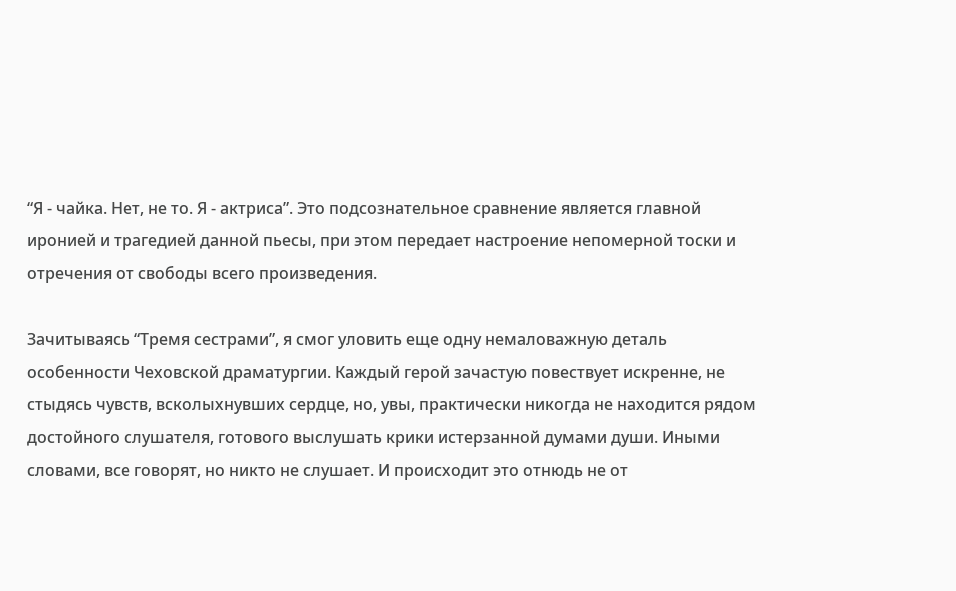“Я - чайка. Нет, не то. Я - актриса”. Это подсознательное сравнение является главной иронией и трагедией данной пьесы, при этом передает настроение непомерной тоски и отречения от свободы всего произведения.

Зачитываясь “Тремя сестрами”, я смог уловить еще одну немаловажную деталь особенности Чеховской драматургии. Каждый герой зачастую повествует искренне, не стыдясь чувств, всколыхнувших сердце, но, увы, практически никогда не находится рядом достойного слушателя, готового выслушать крики истерзанной думами души. Иными словами, все говорят, но никто не слушает. И происходит это отнюдь не от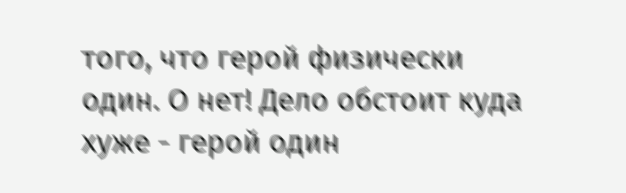того, что герой физически один. О нет! Дело обстоит куда хуже - герой один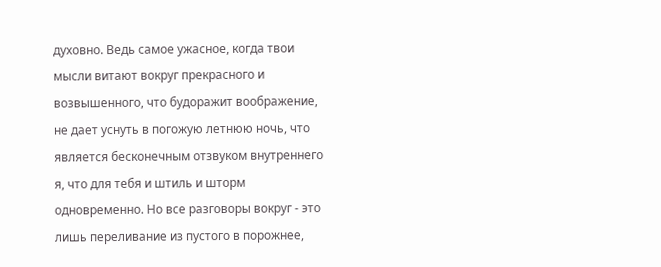духовно. Ведь самое ужасное, когда твои мысли витают вокруг прекрасного и возвышенного, что будоражит воображение, не дает уснуть в погожую летнюю ночь, что является бесконечным отзвуком внутреннего я, что для тебя и штиль и шторм одновременно. Но все разговоры вокруг - это лишь переливание из пустого в порожнее,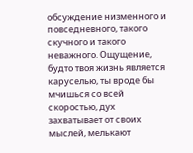обсуждение низменного и повседневного, такого скучного и такого неважного. Ощущение, будто твоя жизнь является каруселью, ты вроде бы мчишься со всей скоростью, дух захватывает от своих мыслей, мелькают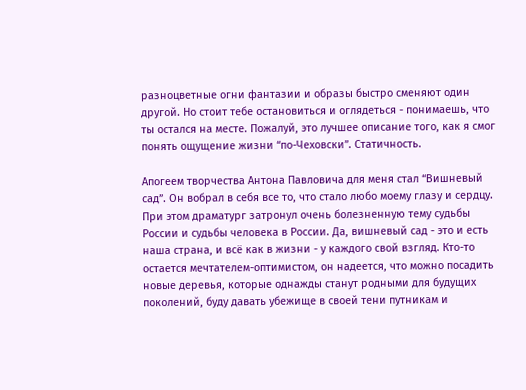разноцветные огни фантазии и образы быстро сменяют один другой. Но стоит тебе остановиться и оглядеться - понимаешь, что ты остался на месте. Пожалуй, это лучшее описание того, как я смог понять ощущение жизни “по-Чеховски”. Статичность.

Апогеем творчества Антона Павловича для меня стал “Вишневый сад”. Он вобрал в себя все то, что стало любо моему глазу и сердцу. При этом драматург затронул очень болезненную тему судьбы России и судьбы человека в России. Да, вишневый сад - это и есть наша страна, и всё как в жизни - у каждого свой взгляд. Кто-то остается мечтателем-оптимистом, он надеется, что можно посадить новые деревья, которые однажды станут родными для будущих поколений, буду давать убежище в своей тени путникам и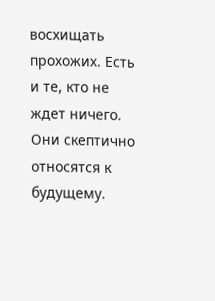восхищать прохожих. Есть и те, кто не ждет ничего. Они скептично относятся к будущему.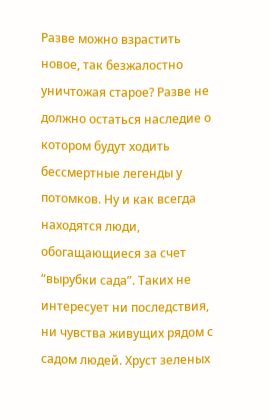Разве можно взрастить новое, так безжалостно уничтожая старое? Разве не должно остаться наследие о котором будут ходить бессмертные легенды у потомков. Ну и как всегда находятся люди, обогащающиеся за счет “вырубки сада”. Таких не интересует ни последствия, ни чувства живущих рядом с садом людей. Хруст зеленых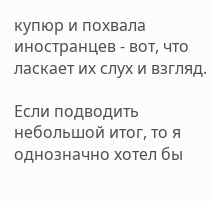купюр и похвала иностранцев - вот, что ласкает их слух и взгляд.

Если подводить небольшой итог, то я однозначно хотел бы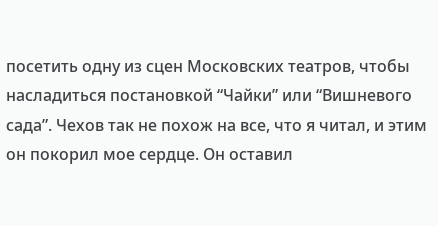посетить одну из сцен Московских театров, чтобы насладиться постановкой “Чайки” или “Вишневого сада”. Чехов так не похож на все, что я читал, и этим он покорил мое сердце. Он оставил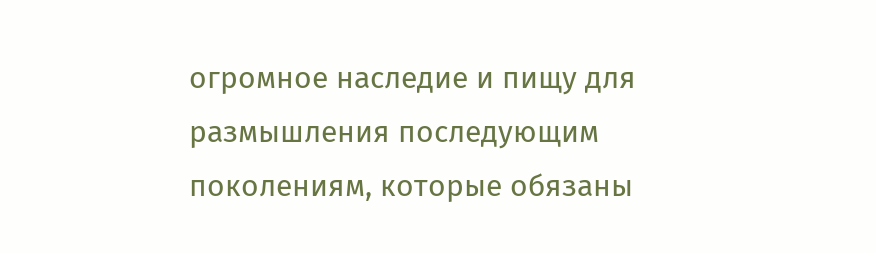огромное наследие и пищу для размышления последующим поколениям, которые обязаны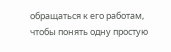обращаться к его работам, чтобы понять одну простую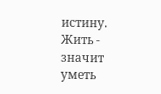истину. Жить - значит уметь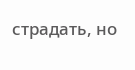страдать, но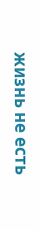жизнь не есть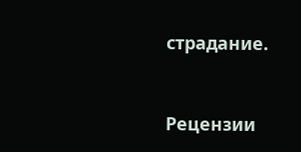страдание.


Рецензии